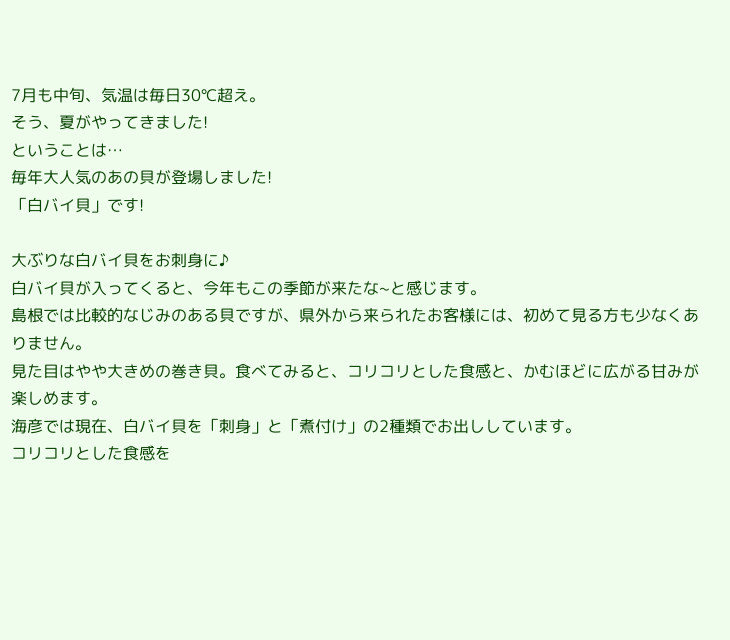7月も中旬、気温は毎日30℃超え。
そう、夏がやってきました!
ということは…
毎年大人気のあの貝が登場しました!
「白バイ貝」です!

大ぶりな白バイ貝をお刺身に♪
白バイ貝が入ってくると、今年もこの季節が来たな~と感じます。
島根では比較的なじみのある貝ですが、県外から来られたお客様には、初めて見る方も少なくありません。
見た目はやや大きめの巻き貝。食べてみると、コリコリとした食感と、かむほどに広がる甘みが楽しめます。
海彦では現在、白バイ貝を「刺身」と「煮付け」の2種類でお出ししています。
コリコリとした食感を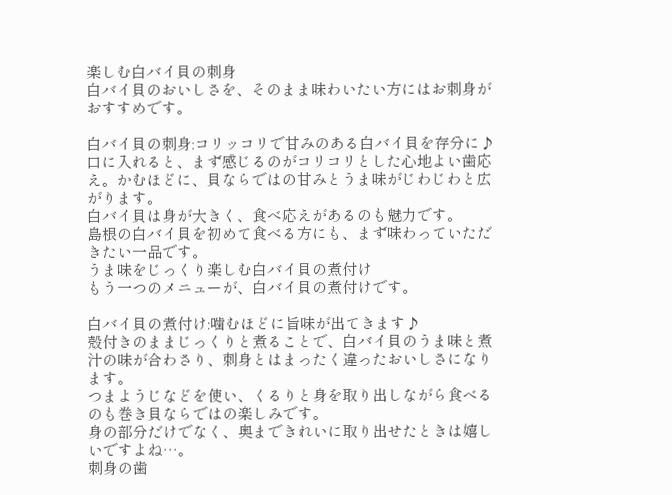楽しむ白バイ貝の刺身
白バイ貝のおいしさを、そのまま味わいたい方にはお刺身がおすすめです。

白バイ貝の刺身:コリッコリで甘みのある白バイ貝を存分に♪
口に入れると、まず感じるのがコリコリとした心地よい歯応え。かむほどに、貝ならではの甘みとうま味がじわじわと広がります。
白バイ貝は身が大きく、食べ応えがあるのも魅力です。
島根の白バイ貝を初めて食べる方にも、まず味わっていただきたい一品です。
うま味をじっくり楽しむ白バイ貝の煮付け
もう一つのメニューが、白バイ貝の煮付けです。

白バイ貝の煮付け:噛むほどに旨味が出てきます♪
殻付きのままじっくりと煮ることで、白バイ貝のうま味と煮汁の味が合わさり、刺身とはまったく違ったおいしさになります。
つまようじなどを使い、くるりと身を取り出しながら食べるのも巻き貝ならではの楽しみです。
身の部分だけでなく、奥まできれいに取り出せたときは嬉しいですよね…。
刺身の歯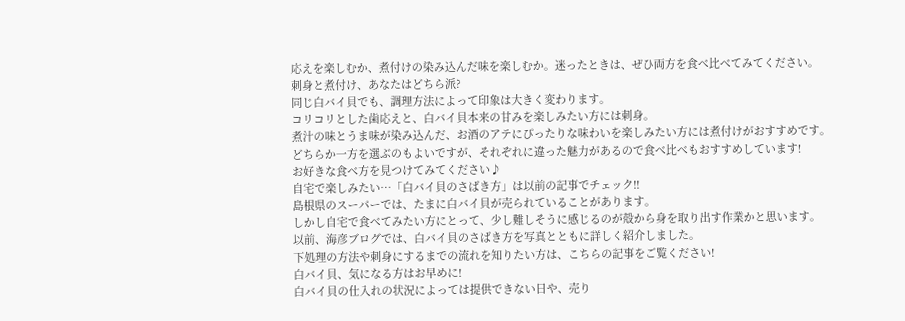応えを楽しむか、煮付けの染み込んだ味を楽しむか。迷ったときは、ぜひ両方を食べ比べてみてください。
刺身と煮付け、あなたはどちら派?
同じ白バイ貝でも、調理方法によって印象は大きく変わります。
コリコリとした歯応えと、白バイ貝本来の甘みを楽しみたい方には刺身。
煮汁の味とうま味が染み込んだ、お酒のアテにぴったりな味わいを楽しみたい方には煮付けがおすすめです。
どちらか一方を選ぶのもよいですが、それぞれに違った魅力があるので食べ比べもおすすめしています!
お好きな食べ方を見つけてみてください♪
自宅で楽しみたい…「白バイ貝のさばき方」は以前の記事でチェック!!
島根県のスーパーでは、たまに白バイ貝が売られていることがあります。
しかし自宅で食べてみたい方にとって、少し難しそうに感じるのが殻から身を取り出す作業かと思います。
以前、海彦ブログでは、白バイ貝のさばき方を写真とともに詳しく紹介しました。
下処理の方法や刺身にするまでの流れを知りたい方は、こちらの記事をご覧ください!
白バイ貝、気になる方はお早めに!
白バイ貝の仕入れの状況によっては提供できない日や、売り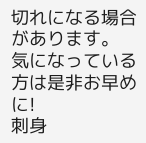切れになる場合があります。
気になっている方は是非お早めに!
刺身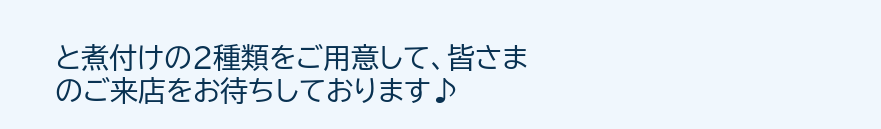と煮付けの2種類をご用意して、皆さまのご来店をお待ちしております♪